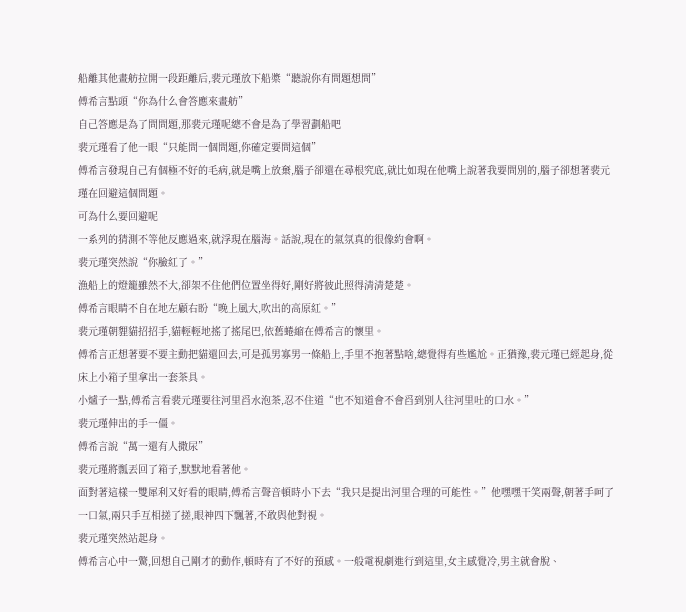船離其他畫舫拉開一段距離后,裴元瑾放下船槳“聽說你有問題想問”
傅希言點頭“你為什么會答應來畫舫”
自己答應是為了問問題,那裴元瑾呢總不會是為了學習劃船吧
裴元瑾看了他一眼“只能問一個問題,你確定要問這個”
傅希言發現自己有個極不好的毛病,就是嘴上放棄,腦子卻還在尋根究底,就比如現在他嘴上說著我要問別的,腦子卻想著裴元瑾在回避這個問題。
可為什么要回避呢
一系列的猜測不等他反應過來,就浮現在腦海。話說,現在的氣氛真的很像約會啊。
裴元瑾突然說“你臉紅了。”
漁船上的燈籠雖然不大,卻架不住他們位置坐得好,剛好將彼此照得清清楚楚。
傅希言眼睛不自在地左顧右盼“晚上風大,吹出的高原紅。”
裴元瑾朝貍貓招招手,貓輕輕地搖了搖尾巴,依舊蜷縮在傅希言的懷里。
傅希言正想著要不要主動把貓還回去,可是孤男寡男一條船上,手里不抱著點啥,總覺得有些尷尬。正猶豫,裴元瑾已經起身,從床上小箱子里拿出一套茶具。
小爐子一點,傅希言看裴元瑾要往河里舀水泡茶,忍不住道“也不知道會不會舀到別人往河里吐的口水。”
裴元瑾伸出的手一僵。
傅希言說“萬一還有人撒尿”
裴元瑾將瓢丟回了箱子,默默地看著他。
面對著這樣一雙犀利又好看的眼睛,傅希言聲音頓時小下去“我只是提出河里合理的可能性。”他嘿嘿干笑兩聲,朝著手呵了一口氣,兩只手互相搓了搓,眼神四下飄著,不敢與他對視。
裴元瑾突然站起身。
傅希言心中一驚,回想自己剛才的動作,頓時有了不好的預感。一般電視劇進行到這里,女主感覺冷,男主就會脫、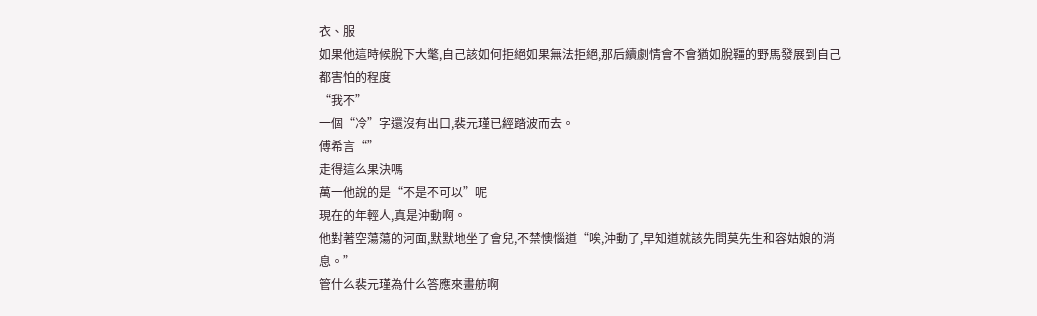衣、服
如果他這時候脫下大氅,自己該如何拒絕如果無法拒絕,那后續劇情會不會猶如脫韁的野馬發展到自己都害怕的程度
“我不”
一個“冷”字還沒有出口,裴元瑾已經踏波而去。
傅希言“”
走得這么果決嗎
萬一他說的是“不是不可以”呢
現在的年輕人,真是沖動啊。
他對著空蕩蕩的河面,默默地坐了會兒,不禁懊惱道“唉,沖動了,早知道就該先問莫先生和容姑娘的消息。”
管什么裴元瑾為什么答應來畫舫啊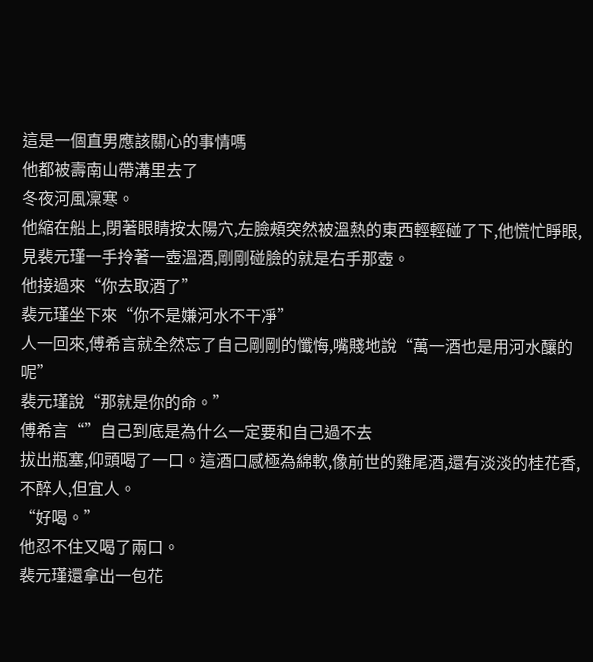這是一個直男應該關心的事情嗎
他都被壽南山帶溝里去了
冬夜河風凜寒。
他縮在船上,閉著眼睛按太陽穴,左臉頰突然被溫熱的東西輕輕碰了下,他慌忙睜眼,見裴元瑾一手拎著一壺溫酒,剛剛碰臉的就是右手那壺。
他接過來“你去取酒了”
裴元瑾坐下來“你不是嫌河水不干凈”
人一回來,傅希言就全然忘了自己剛剛的懺悔,嘴賤地說“萬一酒也是用河水釀的呢”
裴元瑾說“那就是你的命。”
傅希言“”自己到底是為什么一定要和自己過不去
拔出瓶塞,仰頭喝了一口。這酒口感極為綿軟,像前世的雞尾酒,還有淡淡的桂花香,不醉人,但宜人。
“好喝。”
他忍不住又喝了兩口。
裴元瑾還拿出一包花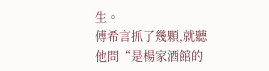生。
傅希言抓了幾顆,就聽他問“是楊家酒館的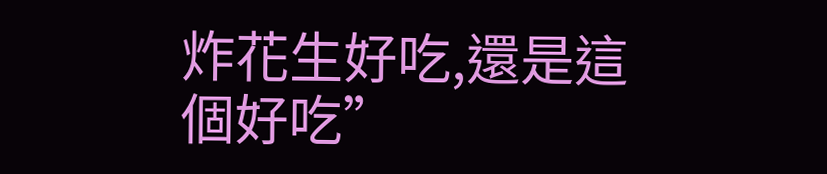炸花生好吃,還是這個好吃”